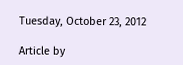Tuesday, October 23, 2012

Article by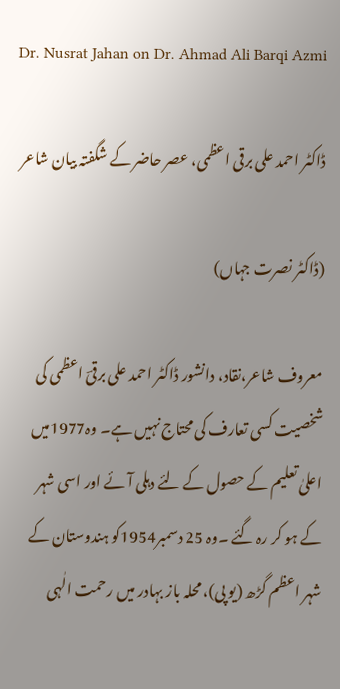Dr. Nusrat Jahan on Dr. Ahmad Ali Barqi Azmi

ڈاکٹر احمد علی برقی اعظمی، عصر حاضر کے شگفتہ بیان شاعر

(ڈاکٹر نصرت جہاں)

معروف شاعر،نقاد، دانشور ڈاکٹر احمد علی برقیؔ اعظمی کی شخصیت کسی تعارف کی محتاج نہیں ہے۔ وہ1977میں اعلیٰ تعلیم کے حصول کے لئے دہلی آئے اور اسی شہر کے ہو کر رہ گئے ۔وہ 25 دسمبر1954کو ہندوستان کے شہر اعظم گڑھ (یو پی)، محلہ باز بہادر میں رحمت الٰہی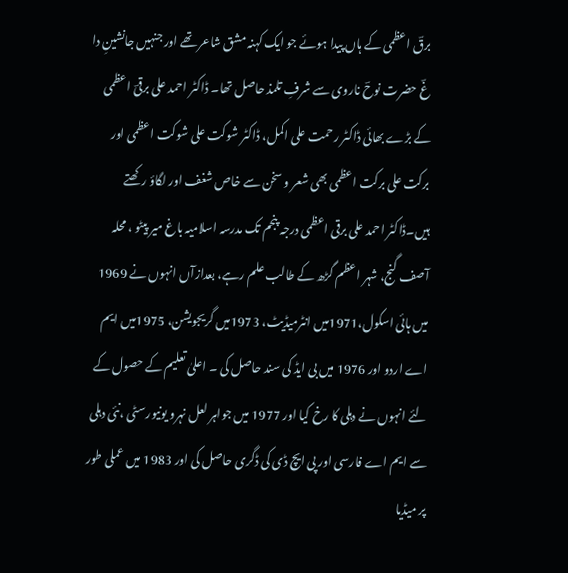برقؔ اعظمی کے ہاں پیدا ہوئے جو ایک کہنہ مشق شاعر تھے اور جنہیں جانشینِ دا غؔ حضرت نوحؔ ناروی سے شرفِ تلمذ حاصل تھا۔ ڈاکٹر احمد علی برقیؔ اعظمی کے بڑے بھائی ڈاکٹر رحمت علی اکمل، ڈاکٹر شوکت علی شوکت اعظمی اور برکت علی برکت اعظمی بھی شعر و سخن سے خاص شغف اور لگاؤ رکھتے ہیں۔ڈاکٹر احمد علی برقی اعظمی درجہ پنجم تک مدرسہ اسلامیہ باغ میر پیٹو ، محلہ آصف گنج، شہر اعظم گڑھ کے طالب علم رہے، بعدازآں انہوں نے 1969 میں ہائی اسکول،1971میں انٹرمیڈیٹ، 1973میں گریجویشن، 1975میں ایم اے اردو اور 1976 میں بی ایڈ کی سند حاصل کی ۔ اعلیٰ تعلیم کے حصول کے لئے انہوں نے دہلی کا رخ کیا اور 1977 میں جواہر لعل نہرو یونیورسٹی ،نئی دہلی سے ایم اے فارسی اور پی ایچ ڈی کی ڈگری حاصل کی اور 1983 میں عملی طور پر میڈیا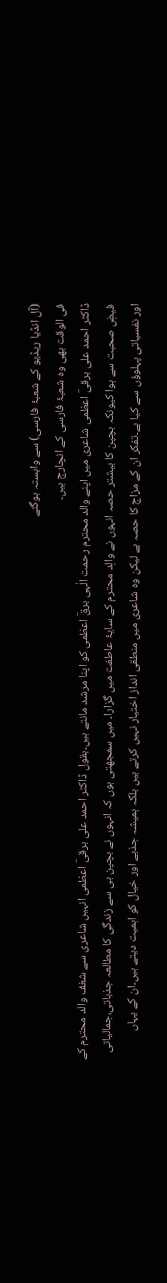(آل انڈیا ریڈیو کے شعبۂ فارسی) سے وابستہ ہوگئے
فی الوقت بھی وہ شعبۂ فارسی کے انچارج ہیں۔
ڈاکٹر احمد علی برقیؔ اعظمی شاعری میں اپنے والد محترم رحمت الٰہی برقؔ اعظمی کو اپنا مرشد مانتے ہیں۔بقول ڈاکٹر احمد علی برقیؔ اعظمی انہیں شاعری سے شغف والد محترم کے فیضِ صحبت سے ہوا کیونکہ بچپن کا بیشتر حصہ انہوں نے والِد محترم کے سایۂ عاطفت میں گزارا۔ میں سمجھتی ہوں کہ انہوں نے بچپن ہی سے زندگی کا مطالعہ جذباتی،جمالیاتی اور نفسیاتی پہلوؤں سے کیا ہے۔تفکر ان کے مزاج کا حصہ ہے لیکن وہ شاعری میں منطقی انداز اختیار نہیں کرتے ہیں بلکہ ہمیشہ جذبے اور خیال کو اہمیت دیتے ہیں۔ان کے یہاں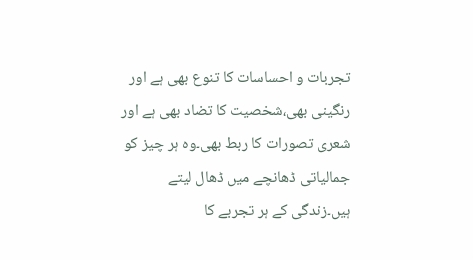تجربات و احساسات کا تنوع بھی ہے اور رنگینی بھی،شخصیت کا تضاد بھی ہے اور شعری تصورات کا ربط بھی۔وہ ہر چیز کو جمالیاتی ڈھانچے میں ڈھال لیتے ہیں۔زندگی کے ہر تجربے کا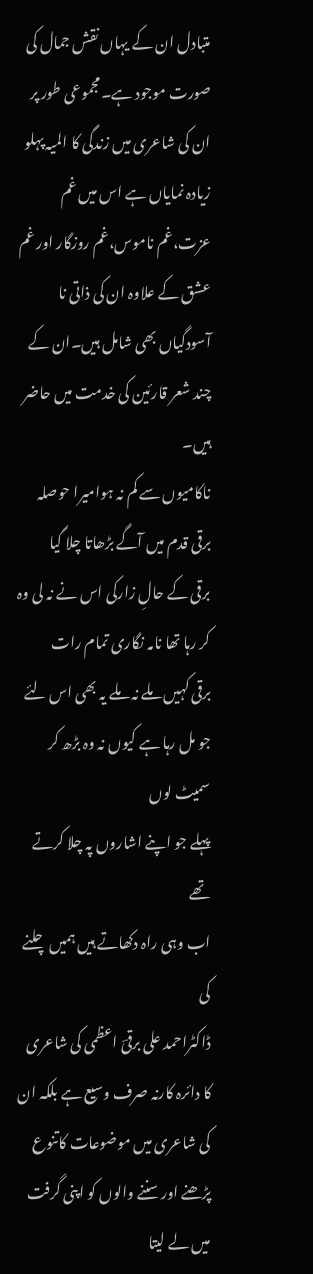متبادل ان کے یہاں نقش جمال کی صورت موجود ہے۔مجموعی طور پر ان کی شاعری میں زندگی کا المیہ پہلو زیادہ نمایاں ہے اس میں غم عزت،غم ناموس،غم روزگار اور غم عشق کے علاوہ ان کی ذاتی نا آسودگیاں بھی شامل ہیں۔ان کے چند شعر قارئین کی خدمت میں حاضر ہیں۔
ناکامیوں سے کم نہ ہوامیرا حوصلہ
برقی قدم میں آگے بڑھاتا چلا گیا
برقی کے حالِ زارکی اس نے نہ لی وہ کر رہا تھا نامہ نگاری تمام رات
برقی کہیں ملے نہ ملے یہ بھی اس لئے
جو مل رہا ہے کیوں نہ وہ بڑھ کر سمیٹ لوں
پہلے جو اپنے اشاروں پہ چلا کرتے تھے
اب وہی راہ دکھاتے ہیں ہمیں چلنے کی
ڈاکٹراحمد علی برقیؔ اعظمی کی شاعری کا دائرہ کارنہ صرف وسیع ہے بلکہ ان کی شاعری میں موضوعات کاتنوع پڑھنے اور سننے والوں کو اپنی گرفت میں لے لیتا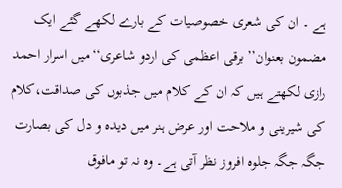ہے ۔ ان کی شعری خصوصیات کے بارے لکھے گئے ایک مضمون بعنوان’’برقی اعظمی کی اردو شاعری‘‘میں اسرار احمد رازی لکھتے ہیں کہ ان کے کلام میں جذبوں کی صداقت،کلام کی شیرینی و ملاحت اور عرض ہنر میں دیدہ و دل کی بصارت جگہ جگہ جلوہ افروز نظر آتی ہے۔ وہ نہ تو مافوق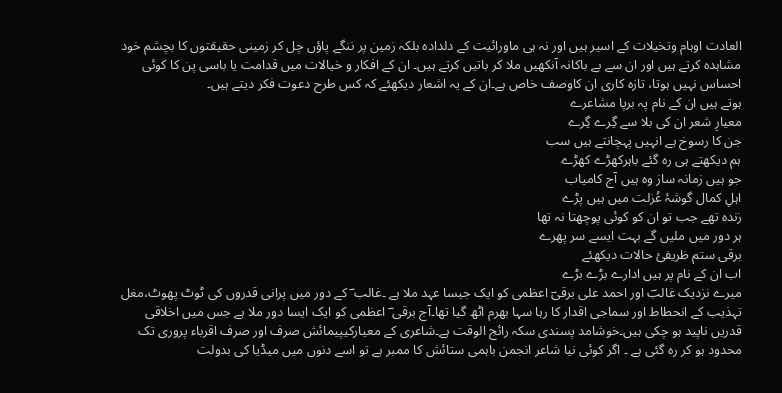العادت اوہام وتخیلات کے اسیر ہیں اور نہ ہی ماورائیت کے دلدادہ بلکہ زمین پر ننگے پاؤں چل کر زمینی حقیقتوں کا بچشم خود مشاہدہ کرتے ہیں اور ان سے بے باکانہ آنکھیں ملا کر باتیں کرتے ہیں۔ ان کے افکار و خیالات میں قدامت یا باسی پن کا کوئی احساس نہیں ہوتا، تازہ کاری ان کاوصف خاص ہے۔ان کے یہ اشعار دیکھئے کہ کس طرح دعوت فکر دیتے ہیں۔
ہوتے ہیں ان کے نام پہ برپا مشاعرے
معیارِ شعر ان کی بلا سے گِرے گِرے
جن کا رسوخ ہے انہیں پہچانتے ہیں سب
ہم دیکھتے ہی رہ گئے باہرکھڑے کھڑے
جو ہیں زمانہ ساز وہ ہیں آج کامیاب
اہلِ کمال گوشۂ عُزلت میں ہیں پڑے
زندہ تھے جب تو ان کو کوئی پوچھتا نہ تھا
ہر دور میں ملیں گے بہت ایسے سر پھرے
برقی ستم ظریفئ حالات دیکھئے
اب ان کے نام پر ہیں ادارے بڑے بڑے
میرے نزدیک غالبؔ اور احمد علی برقیؔ اعظمی کو ایک جیسا عہد ملا ہے ۔غالب ؔ کے دور میں پرانی قدروں کی ٹوٹ پھوٹ،مغل تہذیب کے انحطاط اور سماجی اقدار کا رہا سہا بھرم اٹھ گیا تھا۔آج برقی ؔ اعظمی کو ایک ایسا دور ملا ہے جس میں اخلاقی قدریں ناپید ہو چکی ہیں۔خوشامد پسندی سکہ رائج الوقت ہے۔شاعری کے معیارکیپیمائش صرف اور صرف اقرباء پروری تک محدود ہو کر رہ گئی ہے ۔ اگر کوئی نیا شاعر انجمن باہمی ستائش کا ممبر ہے تو اسے دنوں میں میڈیا کی بدولت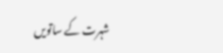شہرت کے ساتویں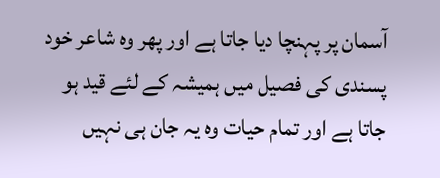آسمان پر پہنچا دیا جاتا ہے اور پھر وہ شاعر خود پسندی کی فصیل میں ہمیشہ کے لئے قید ہو جاتا ہے اور تمام حیات وہ یہ جان ہی نہیں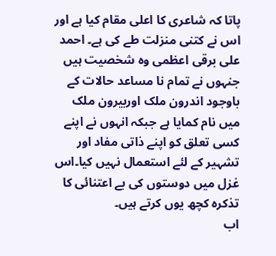پاتا کہ شاعری کا اعلی مقام کیا ہے اور اس نے کتنی منزلت طے کی ہے۔ احمد علی برقی اعظمی وہ شخصیت ہیں جنہوں نے تمام نا مساعد حالات کے باوجود اندرون ملک اوربیرون ملک میں نام کمایا ہے جبکہ انہوں نے اپنے کسی تعلق کو اپنے ذاتی مفاد اور تشہیر کے لئے استعمال نہیں کیا۔اس غزل میں دوستوں کی بے اعتنائی کا تذکرہ کچھ یوں کرتے ہیں۔
اب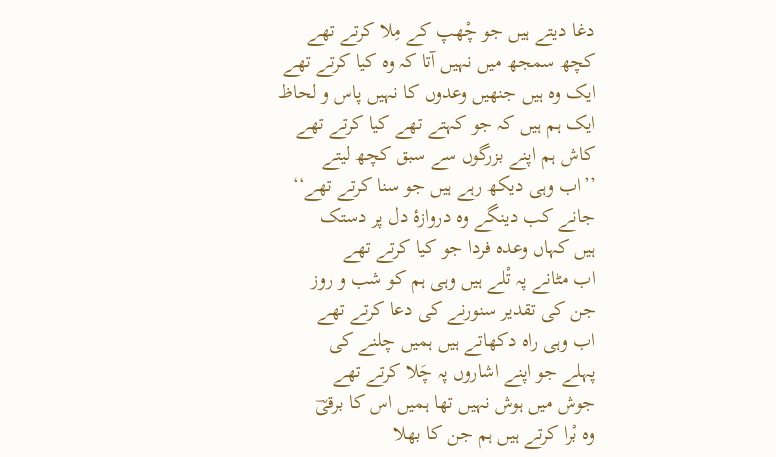دغا دیتے ہیں جو چْھپ کے مِلا کرتے تھے
کچھ سمجھ میں نہیں آتا کہ وہ کیا کرتے تھے
ایک وہ ہیں جنھیں وعدوں کا نہیں پاس و لحاظ
ایک ہم ہیں کہ جو کہتے تھے کیا کرتے تھے
کاش ہم اپنے بزرگوں سے سبق کچھ لیتے
’’اب وہی دیکھ رہے ہیں جو سنا کرتے تھے‘‘
جانے کب دینگے وہ دروازۂ دل پر دستک
ہیں کہاں وعدہ فردا جو کیا کرتے تھے
اب مٹانے پہ تْلے ہیں وہی ہم کو شب و روز
جن کی تقدیر سنورنے کی دعا کرتے تھے
اب وہی راہ دکھاتے ہیں ہمیں چلنے کی
پہلے جو اپنے اشاروں پہ چَلا کرتے تھے
جوش میں ہوش نہیں تھا ہمیں اس کا برقیؔ
وہ بْرا کرتے ہیں ہم جن کا بھلا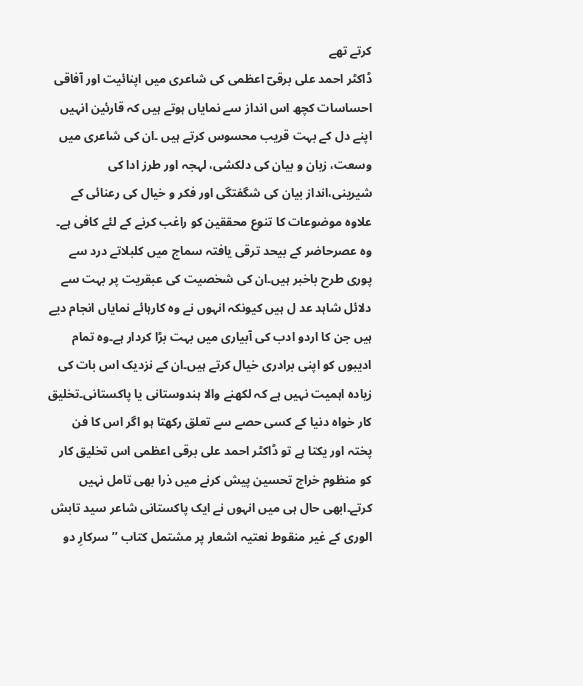کرتے تھے
ڈاکٹر احمد علی برقیؔ اعظمی کی شاعری میں اپنائیت اور آفاقی احساسات کچھ اس انداز سے نمایاں ہوتے ہیں کہ قارئین انہیں اپنے دل کے بہت قریب محسوس کرتے ہیں ۔ان کی شاعری میں وسعت، زبان و بیان کی دلکشی، لہجہ اور طرز ادا کی شیرینی،انداز بیان کی شگفتگی اور فکر و خیال کی رعنائی کے علاوہ موضوعات کا تنوع محققین کو راغب کرنے کے لئے کافی ہے۔ وہ عصرحاضر کے بیحد ترقی یافتہ سماج میں کلبلاتے درد سے پوری طرح باخبر ہیں۔ان کی شخصیت کی عبقریت پر بہت سے دلائل شاہد عد ل ہیں کیونکہ انہوں نے وہ کارہائے نمایاں انجام دیے ہیں جن کا اردو ادب کی آبیاری میں بہت بڑا کردار ہے۔وہ تمام ادیبوں کو اپنی برادری خیال کرتے ہیں۔ان کے نزدیک اس بات کی زیادہ اہمیت نہیں ہے کہ لکھنے والا ہندوستانی یا پاکستانی۔تخلیق کار خواہ دنیا کے کسی حصے سے تعلق رکھتا ہو اگر اس کا فن پختہ اور یکتا ہے تو ڈاکٹر احمد علی برقی اعظمی اس تخلیق کار کو منظوم خراج تحسین پیش کرنے میں ذرا بھی تامل نہیں کرتے۔ابھی حال ہی میں انہوں نے ایک پاکستانی شاعر سید تابش الوری کے غیر منقوط نعتیہ اشعار پر مشتمل کتاب ’’سرکارِ دو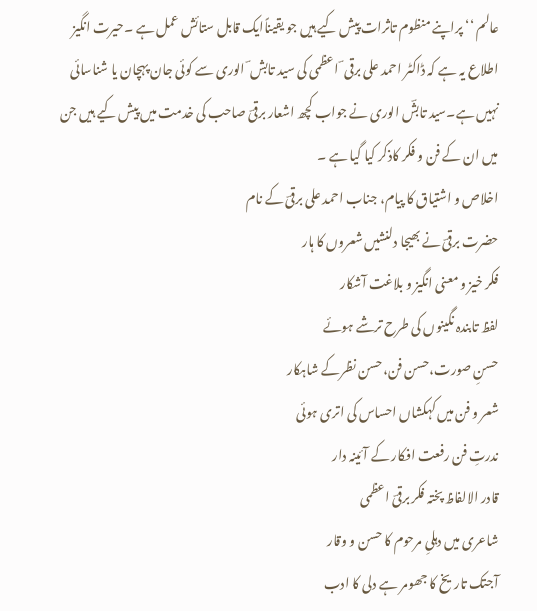عالم ‘‘ پراپنے منظوم تاثرات پیش کیے ہیں جو یقیناًایک قابل ستائش عمل ہے ۔حیرت انگیز اطلاع یہ ہے کہ ڈاکٹر احمد علی برقی ؔ اعظمی کی سید تابش ؔ الوری سے کوئی جان پہچان یا شناسائی نہیں ہے۔سید تابشؔ الوری نے جواب کچھ اشعار برقیؔ صاحب کی خدمت میں پیش کیے ہیں جن میں ان کے فن و فکر کاذکر کیا گیا ہے ۔
اخلاص و اشتیاق کا پیام، جناب احمد علی برقیؔ کے نام
حضرت برقیؔ نے بھیجا دلنشیں شعروں کا ہار
فکر خیز و معنی انگیز و بلاغت آشکار
لفظ تابندہ نگینوں کی طرح ترشے ہوئے
حسنِ صورت،حسن فن،حسن نظرکے شاہکار
شعر و فن میں کہکشاں احساس کی اتری ہوئی
ندرتِ فن رفعت افکار کے آئینہ دار
قادر الالفاظ پختہ فکر برقیؔ اعظمی
شاعری میں دہلیِ مرحوم کا حسن و وقار
آجتک تاریخ کا جھومر ہے دلی کا ادب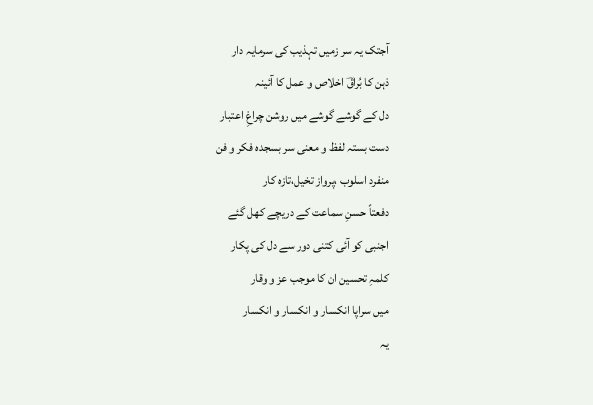آجتک یہ سر زمیں تہذیب کی سرمایہ دار
ذہن کا بُراقؔ اخلاص و عمل کا آئینہ
دل کے گوشے گوشے میں روشن چراغِ اعتبار
دست بستہ لفظ و معنی سر بسجدہ فکر و فن
منفرد اسلوب ،پرواز تخیل،تازہ کار
دفعتاً حسنِ سماعت کے دریچے کھل گئے
اجنبی کو آئی کتنی دور سے دل کی پکار
کلمہِ تحسین ان کا موجب عز و وقار
میں سراپا انکسار و انکسار و انکسار
یہ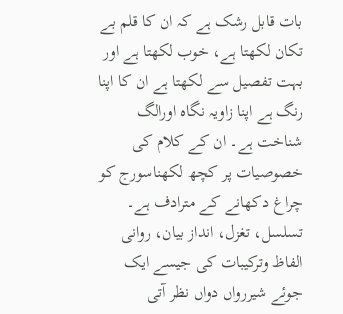بات قابل رشک ہے کہ ان کا قلم بے تکان لکھتا ہے، خوب لکھتا ہے اور بہت تفصیل سے لکھتا ہے ان کا اپنا رنگ ہے اپنا زاویہ نگاہ اورالگ شناخت ہے۔ ان کے کلام کی خصوصیات پر کچھ لکھناسورج کو چراغ دکھانے کے مترادف ہے۔ تسلسل، تغزل، انداز بیان، روانی الفاظ وترکیبات کی جیسے ایک جوئے شیررواں دواں نظر آتی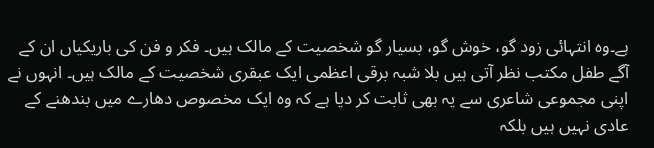ہے۔وہ انتہائی زود گو، خوش گو، بسیار گو شخصیت کے مالک ہیں۔ فکر و فن کی باریکیاں ان کے آگے طفل مکتب نظر آتی ہیں بلا شبہ برقی اعظمی ایک عبقری شخصیت کے مالک ہیں۔ انہوں نے اپنی مجموعی شاعری سے یہ بھی ثابت کر دیا ہے کہ وہ ایک مخصوص دھارے میں بندھنے کے عادی نہیں ہیں بلکہ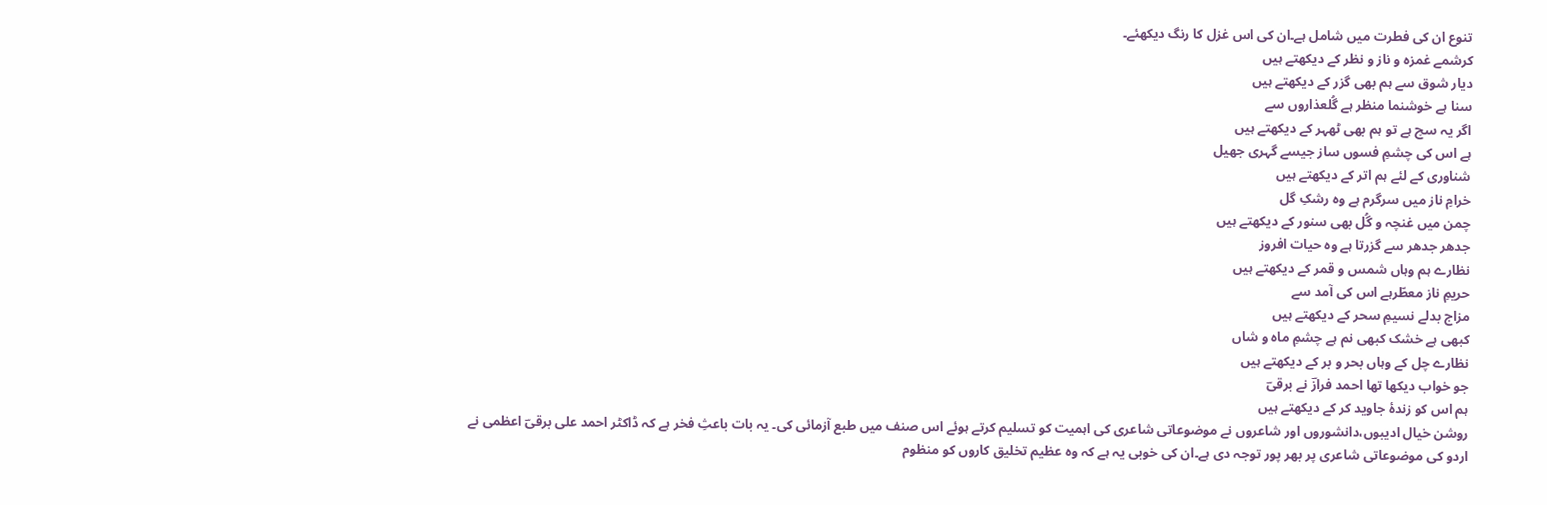تنوع ان کی فطرت میں شامل ہے۔ان کی اس غزل کا رنگ دیکھئے۔
کرشمے غمزہ و ناز و نظر کے دیکھتے ہیں
دیار شوق سے ہم بھی گزر کے دیکھتے ہیں
سنا ہے خوشنما منظر ہے گُلعذاروں سے
اگر یہ سچ ہے تو ہم بھی ٹھہر کے دیکھتے ہیں
ہے اس کی چشمِ فسوں ساز جیسے گہری جھیل
شناوری کے لئے ہم اتر کے دیکھتے ہیں
خرامِ ناز میں سرگرم ہے وہ رشکِ گل
چمن میں غنچہ و گُل بھی سنور کے دیکھتے ہیں
جدھر جدھر سے گزرتا ہے وہ حیات افروز
نظارے ہم وہاں شمس و قمر کے دیکھتے ہیں
حریمِ ناز معطّرہے اس کی آمد سے
مزاج بدلے نسیمِ سحر کے دیکھتے ہیں
کبھی ہے خشک کبھی نم ہے چشمِ ماہ و شاں
نظارے چل کے وہاں بحر و بر کے دیکھتے ہیں
جو خواب دیکھا تھا احمد فرازؔ نے برقیؔ
ہم اس کو زندۂ جاوید کر کے دیکھتے ہیں
روشن خیال ادیبوں،دانشوروں اور شاعروں نے موضوعاتی شاعری کی اہمیت کو تسلیم کرتے ہوئے اس صنف میں طبع آزمائی کی۔ یہ بات باعثِ فخر ہے کہ ڈاکٹر احمد علی برقیؔ اعظمی نے اردو کی موضوعاتی شاعری پر بھر پور توجہ دی ہے۔ان کی خوبی یہ ہے کہ وہ عظیم تخلیق کاروں کو منظوم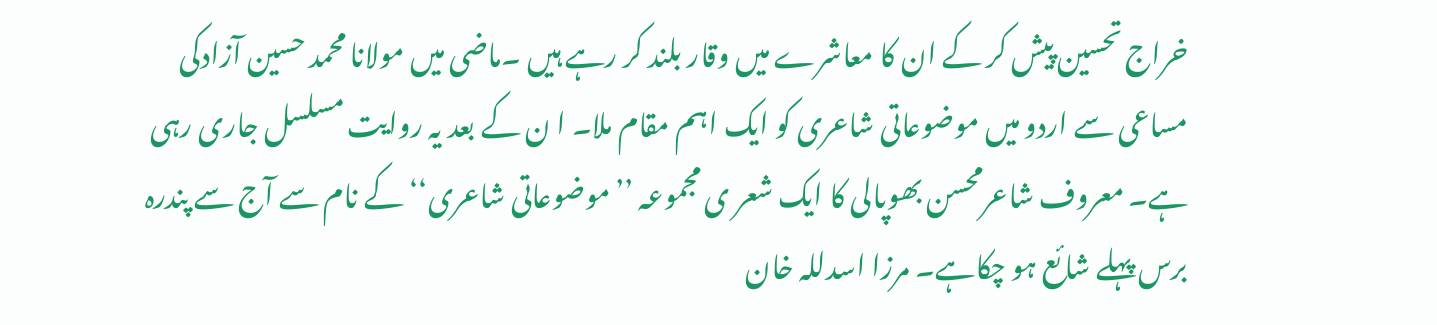خراج تحسین پیش کر کے ان کا معاشرے میں وقار بلند کر رہے ہیں ۔ماضی میں مولانا محمد حسین آزادکی مساعی سے اردو میں موضوعاتی شاعری کو ایک اہم مقام ملا۔ ا ن کے بعد یہ روایت مسلسل جاری رہی ہے۔ معروف شاعرمحسن بھوپالی کا ایک شعر ی مجموعہ ’’موضوعاتی شاعری‘‘ کے نام سے آج سے پندرہ برس پہلے شائع ہو چکاہے۔ مرزا اسدللہ خان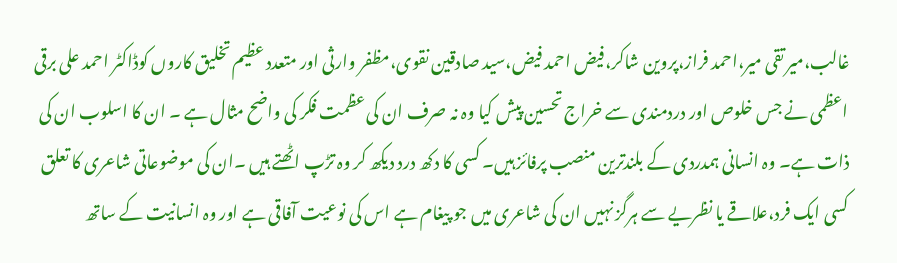غالب،میر تقی میر،احمد فراز،پروین شاکر،فیض احمد فیض،سید صادقین نقوی،مظفر وارثی اور متعدد عظیم تخلیق کاروں کوڈاکٹر احمد علی برقی اعظمی نے جس خلوص اور دردمندی سے خراج تحسین پیش کیا وہ نہ صرف ان کی عظمت فکر کی واضح مثال ہے ۔ ان کا اسلوب ان کی ذات ہے۔ وہ انسانی ہمدردی کے بلندترین منصب پرفائز ہیں۔ کسی کا دکھ درد دیکھ کر وہ تڑپ اٹھتے ہیں ۔ان کی موضوعاتی شاعری کا تعلق کسی ایک فرد،علاقے یا نظریے سے ہرگز نہیں ان کی شاعری میں جو پیغام ہے اس کی نوعیت آفاقی ہے اور وہ انسانیت کے ساتھ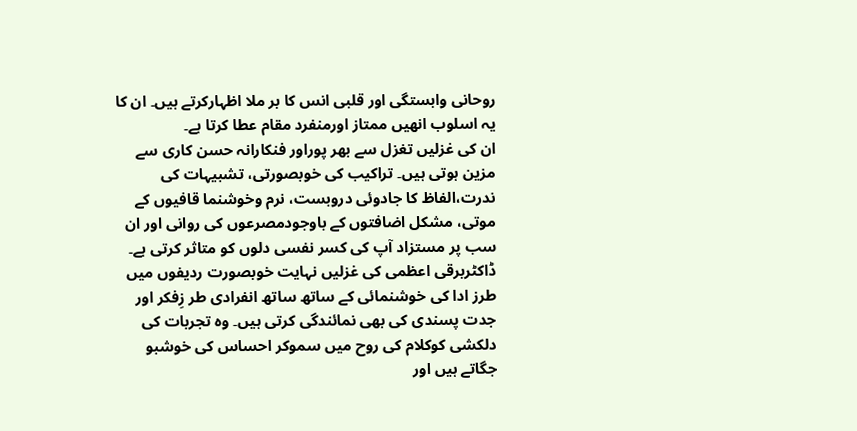روحانی وابستگی اور قلبی انس کا بر ملا اظہارکرتے ہیں۔ ان کا یہ اسلوب انھیں ممتاز اورمنفرد مقام عطا کرتا ہے۔
ان کی غزلیں تغزل سے بھر پوراور فنکارانہ حسن کاری سے مزین ہوتی ہیں۔ تراکیب کی خوبصورتی، تشبیہات کی ندرت،الفاظ کا جادوئی دروبست، نرم وخوشنما قافیوں کے موتی، مشکل اضافتوں کے باوجودمصرعوں کی روانی اور ان سب پر مستزاد آپ کی کسر نفسی دلوں کو متاثر کرتی ہے۔ ڈاکٹربرقی اعظمی کی غزلیں نہایت خوبصورت ردیفوں میں طرز ادا کی خوشنمائی کے ساتھ ساتھ انفرادی طر زِفکر اور جدت پسندی کی بھی نمائندگی کرتی ہیں۔ وہ تجربات کی دلکشی کوکلام کی روح میں سموکر احساس کی خوشبو جگاتے ہیں اور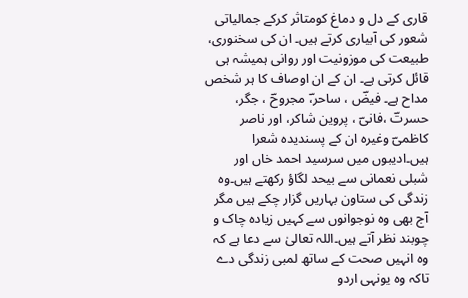قاری کے دل و دماغ کومتاثر کرکے جمالیاتی شعور کی آبیاری کرتے ہیں۔ ان کی سخنوری، طبیعت کی موزونیت اور روانی ہمیشہ ہی قائل کرتی ہے۔ ان کے ان اوصاف کا ہر شخص مداح ہے۔ فیضؔ ، ساحر،ؔ مجروحؔ ، جگر، حسرتؔ ،فانیؔ ، پروین شاکر، اور ناصر کاظمیؔ وغیرہ ان کے پسندیدہ شعرا ہیں۔ادیبوں میں سرسید احمد خاں اور شبلی نعمانی سے بیحد لگاؤ رکھتے ہیں۔وہ زندگی کی ستاون بہاریں گزار چکے ہیں مگر آج بھی وہ نوجوانوں سے کہیں زیادہ چاک و چوبند نظر آتے ہیں۔اللہ تعالیٰ سے دعا ہے کہ وہ انہیں صحت کے ساتھ لمبی زندگی دے تاکہ وہ یونہی اردو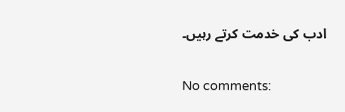ادب کی خدمت کرتے رہیں۔

No comments: